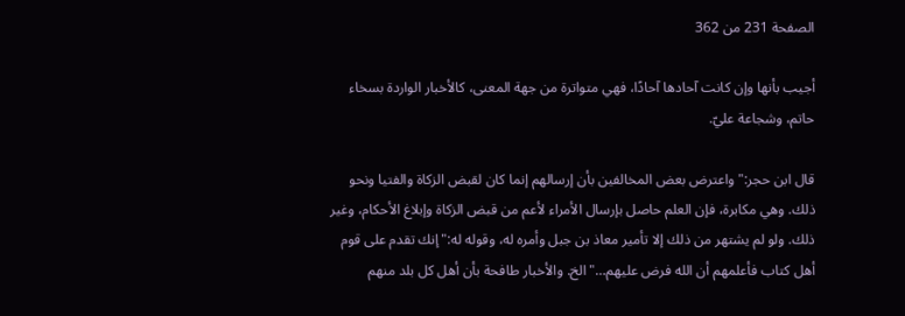الصفحة 231 من 362

أجيب بأنها وإن كانت آحادها آحادًا، فهي متواترة من جهة المعنى، كالأخبار الواردة بسخاء حاتم، وشجاعة عليّ.

قال ابن حجر:"واعترض بعض المخالفين بأن إرسالهم إنما كان لقبض الزكاة والفتيا ونحو ذلك. وهي مكابرة، فإن العلم حاصل بإرسال الأمراء لأعم من قبض الزكاة وإبلاغ الأحكام، وغير ذلك. ولو لم يشتهر من ذلك إلا تأمير معاذ بن جبل وأمره له، وقوله له:"إنك تقدم على قوم أهل كتاب فأعلمهم أن الله فرض عليهم…"الخ. والأخبار طافحة بأن أهل كل بلد منهم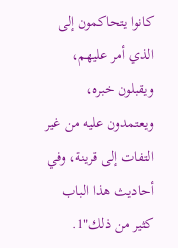كانوا يتحاكمون إلى الذي أمر عليهم، ويقبلون خبره، ويعتمدون عليه من غير التفات إلى قرينة، وفي أحاديث هذا الباب كثير من ذلك"1.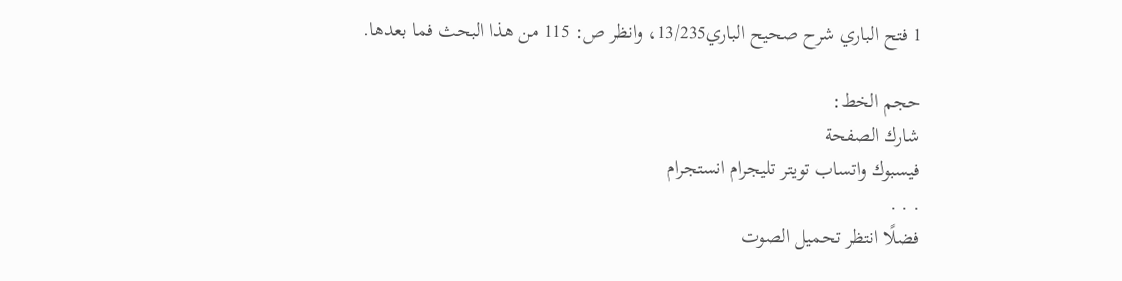1 فتح الباري شرح صحيح الباري13/235، وانظر ص: 115 من هذا البحث فما بعدها.

حجم الخط:
شارك الصفحة
فيسبوك واتساب تويتر تليجرام انستجرام
. . .
فضلًا انتظر تحميل الصوت